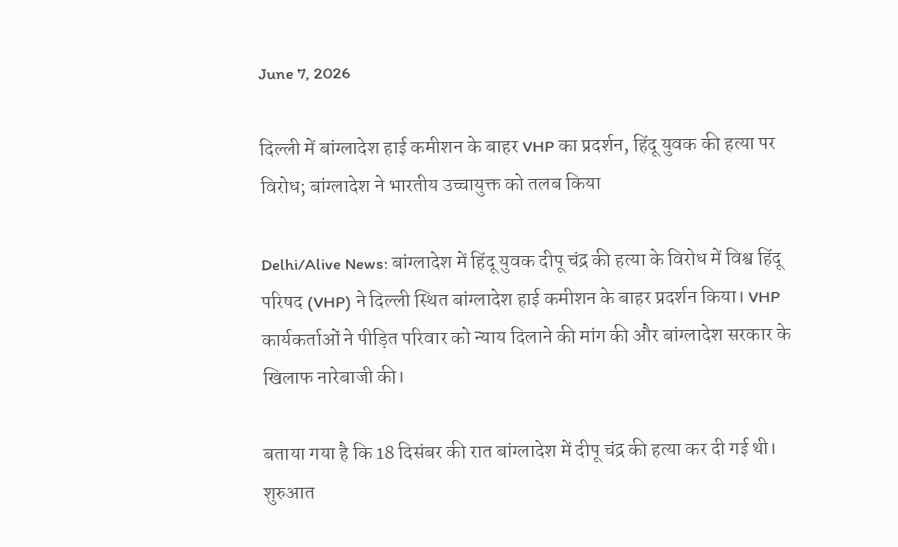June 7, 2026

दिल्ली में बांग्लादेश हाई कमीशन के बाहर VHP का प्रदर्शन, हिंदू युवक की हत्या पर विरोध; बांग्लादेश ने भारतीय उच्चायुक्त को तलब किया

Delhi/Alive News: बांग्लादेश में हिंदू युवक दीपू चंद्र की हत्या के विरोध में विश्व हिंदू परिषद (VHP) ने दिल्ली स्थित बांग्लादेश हाई कमीशन के बाहर प्रदर्शन किया। VHP कार्यकर्ताओं ने पीड़ित परिवार को न्याय दिलाने की मांग की और बांग्लादेश सरकार के खिलाफ नारेबाजी की।

बताया गया है कि 18 दिसंबर की रात बांग्लादेश में दीपू चंद्र की हत्या कर दी गई थी। शुरुआत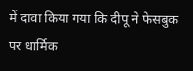में दावा किया गया कि दीपू ने फेसबुक पर धार्मिक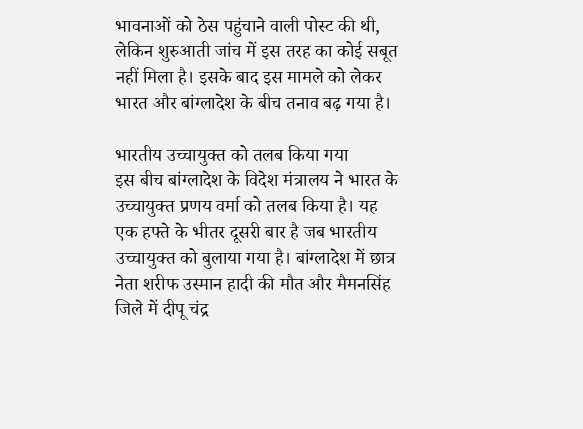भावनाओं को ठेस पहुंचाने वाली पोस्ट की थी, लेकिन शुरुआती जांच में इस तरह का कोई सबूत नहीं मिला है। इसके बाद इस मामले को लेकर भारत और बांग्लादेश के बीच तनाव बढ़ गया है।

भारतीय उच्चायुक्त को तलब किया गया
इस बीच बांग्लादेश के विदेश मंत्रालय ने भारत के उच्चायुक्त प्रणय वर्मा को तलब किया है। यह एक हफ्ते के भीतर दूसरी बार है जब भारतीय उच्चायुक्त को बुलाया गया है। बांग्लादेश में छात्र नेता शरीफ उस्मान हादी की मौत और मैमनसिंह जिले में दीपू चंद्र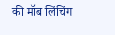की मॉब लिंचिंग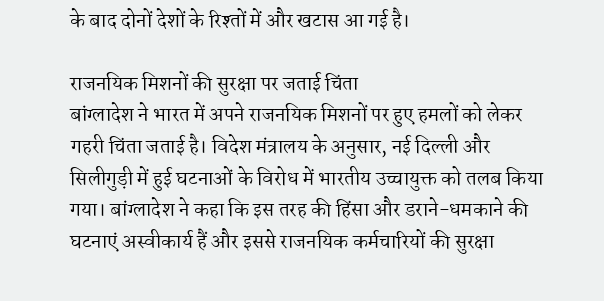के बाद दोनों देशों के रिश्तों में और खटास आ गई है।

राजनयिक मिशनों की सुरक्षा पर जताई चिंता
बांग्लादेश ने भारत में अपने राजनयिक मिशनों पर हुए हमलों को लेकर गहरी चिंता जताई है। विदेश मंत्रालय के अनुसार, नई दिल्ली और सिलीगुड़ी में हुई घटनाओं के विरोध में भारतीय उच्चायुक्त को तलब किया गया। बांग्लादेश ने कहा कि इस तरह की हिंसा और डराने-धमकाने की घटनाएं अस्वीकार्य हैं और इससे राजनयिक कर्मचारियों की सुरक्षा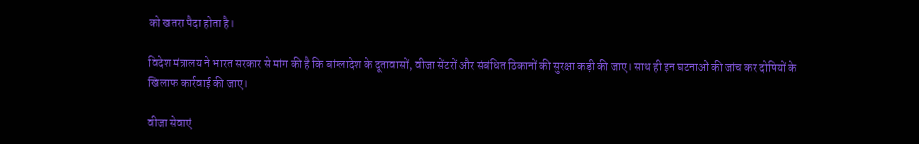को खतरा पैदा होता है।

विदेश मंत्रालय ने भारत सरकार से मांग की है कि बांग्लादेश के दूतावासों, वीजा सेंटरों और संबंधित ठिकानों की सुरक्षा कड़ी की जाए। साथ ही इन घटनाओं की जांच कर दोषियों के खिलाफ कार्रवाई की जाए।

वीजा सेवाएं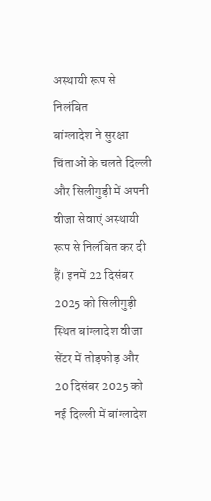अस्थायी रूप से निलंबित
बांग्लादेश ने सुरक्षा चिंताओं के चलते दिल्ली और सिलीगुड़ी में अपनी वीजा सेवाएं अस्थायी रूप से निलंबित कर दी हैं। इनमें 22 दिसंबर 2025 को सिलीगुड़ी स्थित बांग्लादेश वीजा सेंटर में तोड़फोड़ और 20 दिसंबर 2025 को नई दिल्ली में बांग्लादेश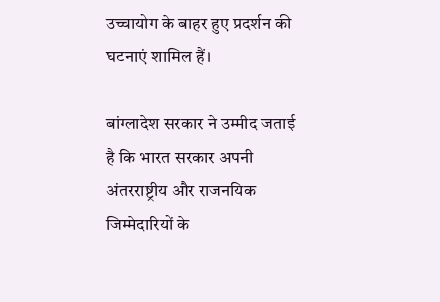उच्चायोग के बाहर हुए प्रदर्शन की घटनाएं शामिल हैं।

बांग्लादेश सरकार ने उम्मीद जताई है कि भारत सरकार अपनी अंतरराष्ट्रीय और राजनयिक जिम्मेदारियों के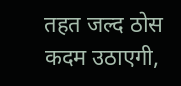तहत जल्द ठोस कदम उठाएगी,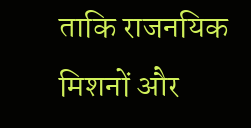ताकि राजनयिक मिशनों और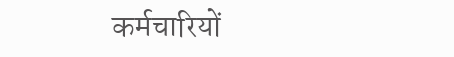कर्मचारियों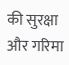की सुरक्षा और गरिमा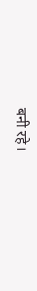बनी रहे।